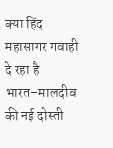क्या हिंद महासागर गवाही दे रहा है भारत–मालदीव की नई दोस्ती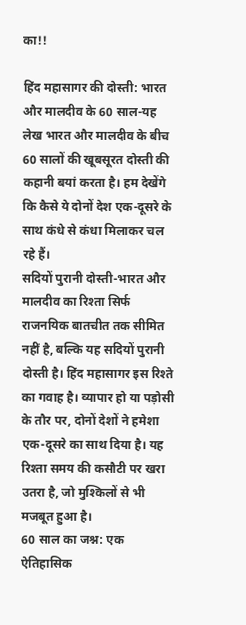का!!

हिंद महासागर की दोस्ती: भारत और मालदीव के 60 साल-यह लेख भारत और मालदीव के बीच 60 सालों की खूबसूरत दोस्ती की कहानी बयां करता है। हम देखेंगे कि कैसे ये दोनों देश एक-दूसरे के साथ कंधे से कंधा मिलाकर चल रहे हैं।
सदियों पुरानी दोस्ती-भारत और मालदीव का रिश्ता सिर्फ राजनयिक बातचीत तक सीमित नहीं है, बल्कि यह सदियों पुरानी दोस्ती है। हिंद महासागर इस रिश्ते का गवाह है। व्यापार हो या पड़ोसी के तौर पर, दोनों देशों ने हमेशा एक-दूसरे का साथ दिया है। यह रिश्ता समय की कसौटी पर खरा उतरा है, जो मुश्किलों से भी मजबूत हुआ है।
60 साल का जश्न: एक ऐतिहासिक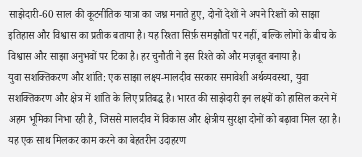साझेदारी-60 साल की कूटनीतिक यात्रा का जश्न मनाते हुए, दोनों देशों ने अपने रिश्तों को साझा इतिहास और विश्वास का प्रतीक बताया है। यह रिश्ता सिर्फ़ समझौतों पर नहीं, बल्कि लोगों के बीच के विश्वास और साझा अनुभवों पर टिका है। हर चुनौती ने इस रिश्ते को और मज़बूत बनाया है।
युवा सशक्तिकरण और शांति: एक साझा लक्ष्य-मालदीव सरकार समावेशी अर्थव्यवस्था, युवा सशक्तिकरण और क्षेत्र में शांति के लिए प्रतिबद्ध है। भारत की साझेदारी इन लक्ष्यों को हासिल करने में अहम भूमिका निभा रही है, जिससे मालदीव में विकास और क्षेत्रीय सुरक्षा दोनों को बढ़ावा मिल रहा है। यह एक साथ मिलकर काम करने का बेहतरीन उदाहरण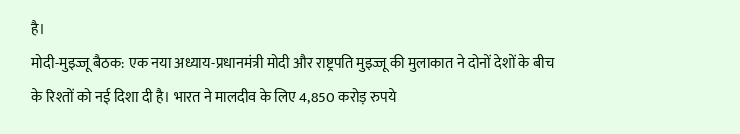है।
मोदी-मुइज्जू बैठक: एक नया अध्याय-प्रधानमंत्री मोदी और राष्ट्रपति मुइज्जू की मुलाकात ने दोनों देशों के बीच के रिश्तों को नई दिशा दी है। भारत ने मालदीव के लिए 4,850 करोड़ रुपये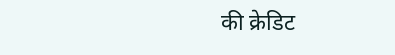की क्रेडिट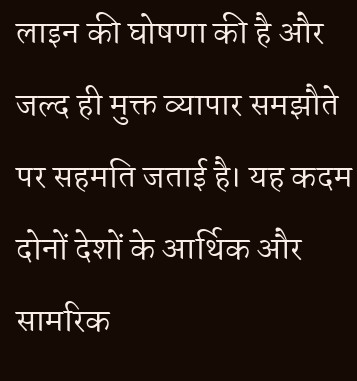लाइन की घोषणा की है और जल्द ही मुक्त व्यापार समझौते पर सहमति जताई है। यह कदम दोनों देशों के आर्थिक और सामरिक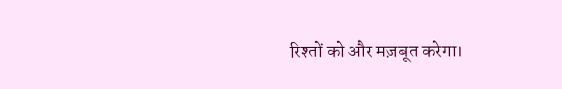रिश्तों को और मज़बूत करेगा।